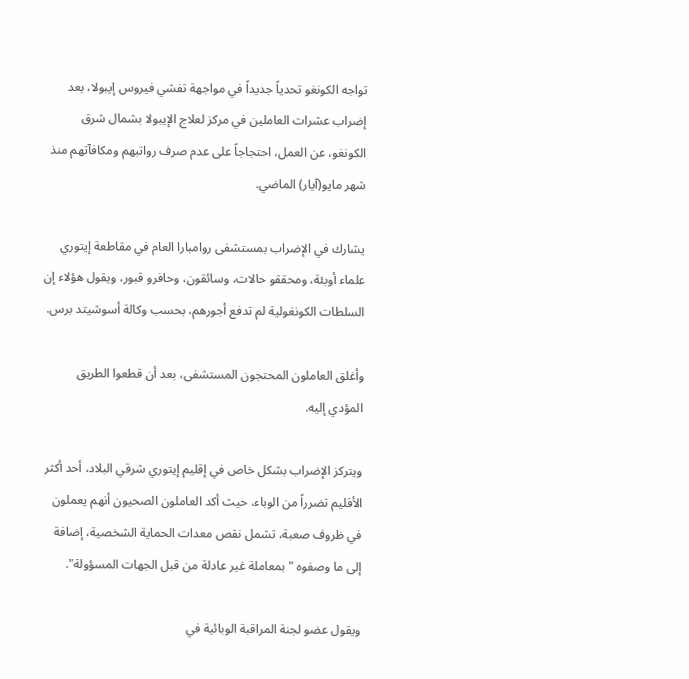تواجه الكونغو تحدياً جديداً في مواجهة تفشي فيروس إيبولا، بعد إضراب عشرات العاملين في مركز لعلاج الإيبولا بشمال شرق الكونغو، عن العمل، احتجاجاً على عدم صرف رواتبهم ومكافآتهم منذ شهر مايو(آيار) الماضي.

يشارك في الإضراب بمستشفى روامبارا العام في مقاطعة إيتوري علماء أوبئة، ومحققو حالات، وسائقون، وحافرو قبور، ويقول هؤلاء إن السلطات الكونغولية لم تدفع أجورهم، بحسب وكالة أسوشيتد برس.

وأغلق العاملون المحتجون المستشفى، بعد أن قطعوا الطريق المؤدي إليه.

ويتركز الإضراب بشكل خاص في إقليم إيتوري شرقي البلاد، أحد أكثر الأقليم تضرراً من الوباء، حيث أكد العاملون الصحيون أنهم يعملون في ظروف صعبة، تشمل نقص معدات الحماية الشخصية، إضافة إلى ما وصفوه "بمعاملة غير عادلة من قبل الجهات المسؤولة".

ويقول عضو لجنة المراقبة الوبائية في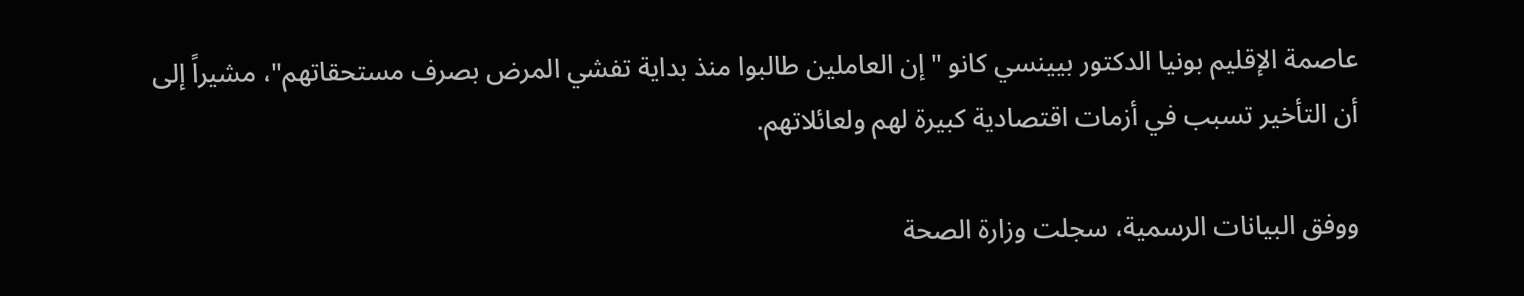عاصمة الإقليم بونيا الدكتور بيينسي كانو "إن العاملين طالبوا منذ بداية تفشي المرض بصرف مستحقاتهم"، مشيراً إلى أن التأخير تسبب في أزمات اقتصادية كبيرة لهم ولعائلاتهم.

ووفق البيانات الرسمية، سجلت وزارة الصحة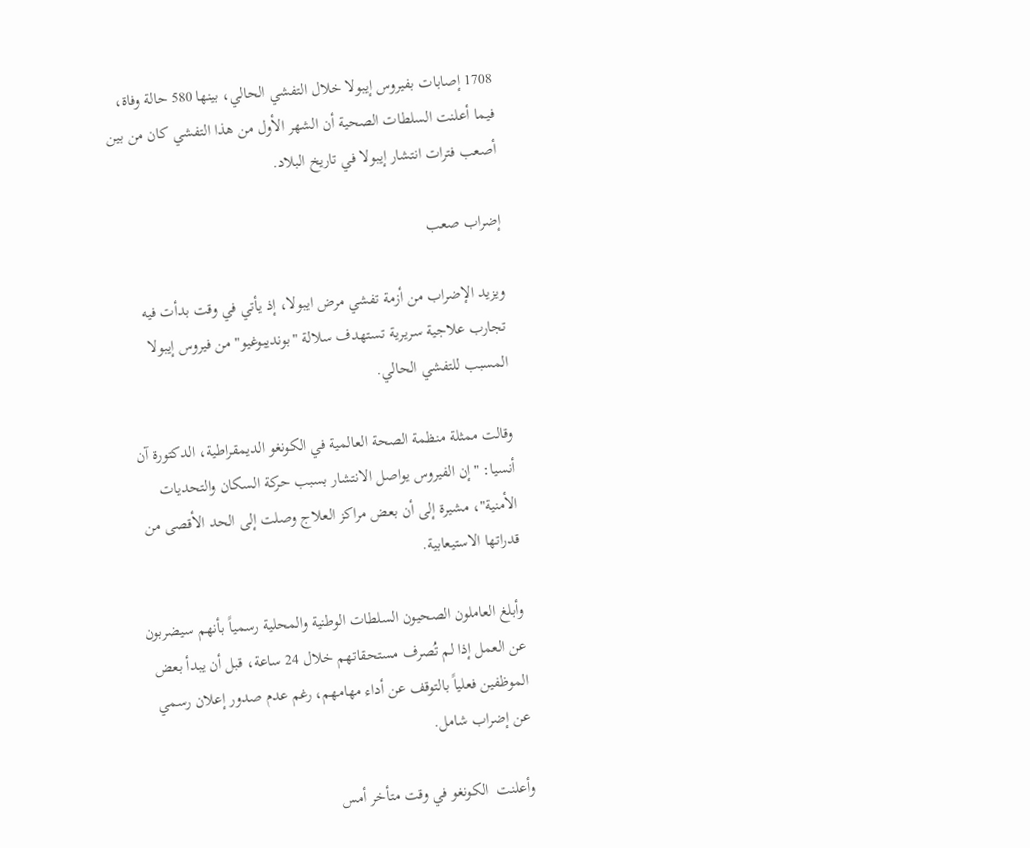1708 إصابات بفيروس إيبولا خلال التفشي الحالي، بينها 580 حالة وفاة، فيما أعلنت السلطات الصحية أن الشهر الأول من هذا التفشي كان من بين أصعب فترات انتشار إيبولا في تاريخ البلاد.

إضراب صعب

ويزيد الإضراب من أزمة تفشي مرض ايبولا، إذ يأتي في وقت بدأت فيه تجارب علاجية سريرية تستهدف سلالة "بونديبوغيو" من فيروس إيبولا المسبب للتفشي الحالي.

وقالت ممثلة منظمة الصحة العالمية في الكونغو الديمقراطية، الدكتورة آن أنسيا: "إن الفيروس يواصل الانتشار بسبب حركة السكان والتحديات الأمنية"، مشيرة إلى أن بعض مراكز العلاج وصلت إلى الحد الأقصى من قدراتها الاستيعابية.

وأبلغ العاملون الصحيون السلطات الوطنية والمحلية رسمياً بأنهم سيضربون عن العمل إذا لم تُصرف مستحقاتهم خلال 24 ساعة، قبل أن يبدأ بعض الموظفين فعلياً بالتوقف عن أداء مهامهم، رغم عدم صدور إعلان رسمي عن إضراب شامل.

وأعلنت  الكونغو في وقت متأخر أمس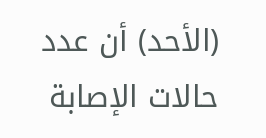(الأحد) أن عدد حالات الإصابة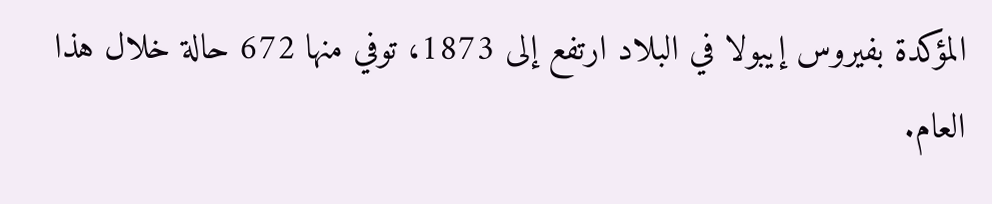المؤكدة بفيروس إيبولا في البلاد ارتفع إلى 1873، توفي منها 672 حالة خلال هذا العام.